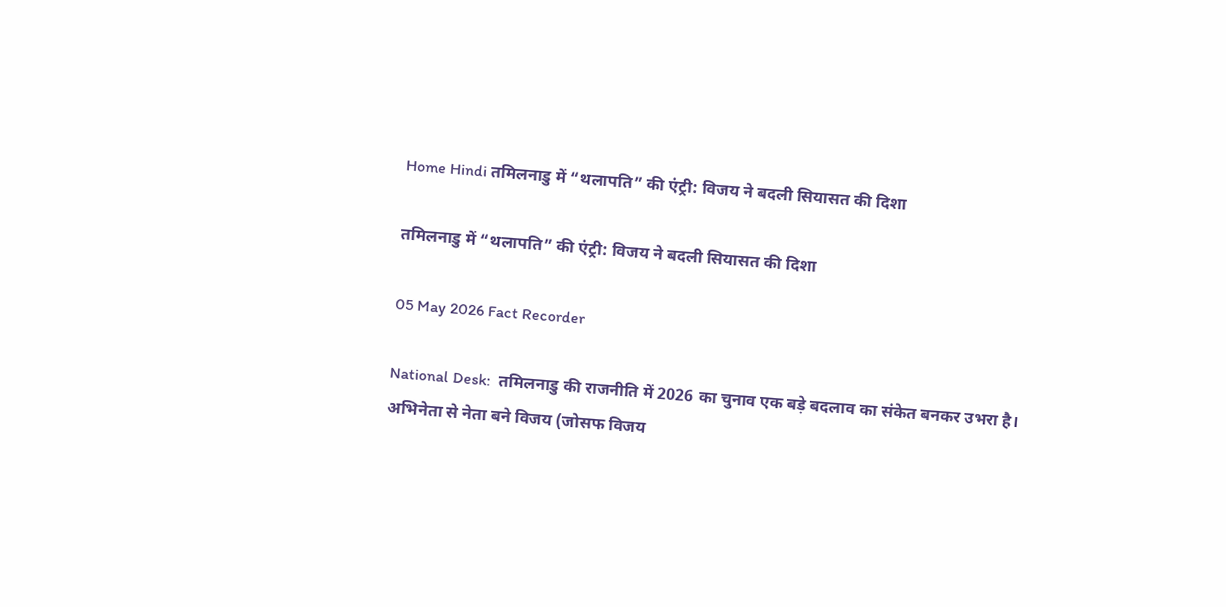Home Hindi तमिलनाडु में “थलापति” की एंट्री: विजय ने बदली सियासत की दिशा

तमिलनाडु में “थलापति” की एंट्री: विजय ने बदली सियासत की दिशा

05 May 2026 Fact Recorder

National Desk:  तमिलनाडु की राजनीति में 2026 का चुनाव एक बड़े बदलाव का संकेत बनकर उभरा है। अभिनेता से नेता बने विजय (जोसफ विजय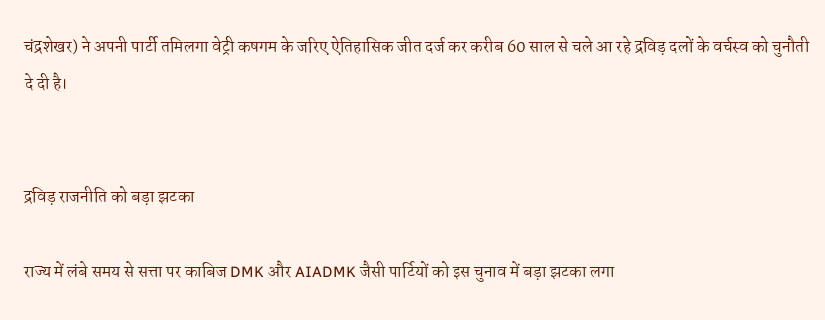चंद्रशेखर) ने अपनी पार्टी तमिलगा वेट्री कषगम के जरिए ऐतिहासिक जीत दर्ज कर करीब 60 साल से चले आ रहे द्रविड़ दलों के वर्चस्व को चुनौती दे दी है।


द्रविड़ राजनीति को बड़ा झटका

राज्य में लंबे समय से सत्ता पर काबिज DMK और AIADMK जैसी पार्टियों को इस चुनाव में बड़ा झटका लगा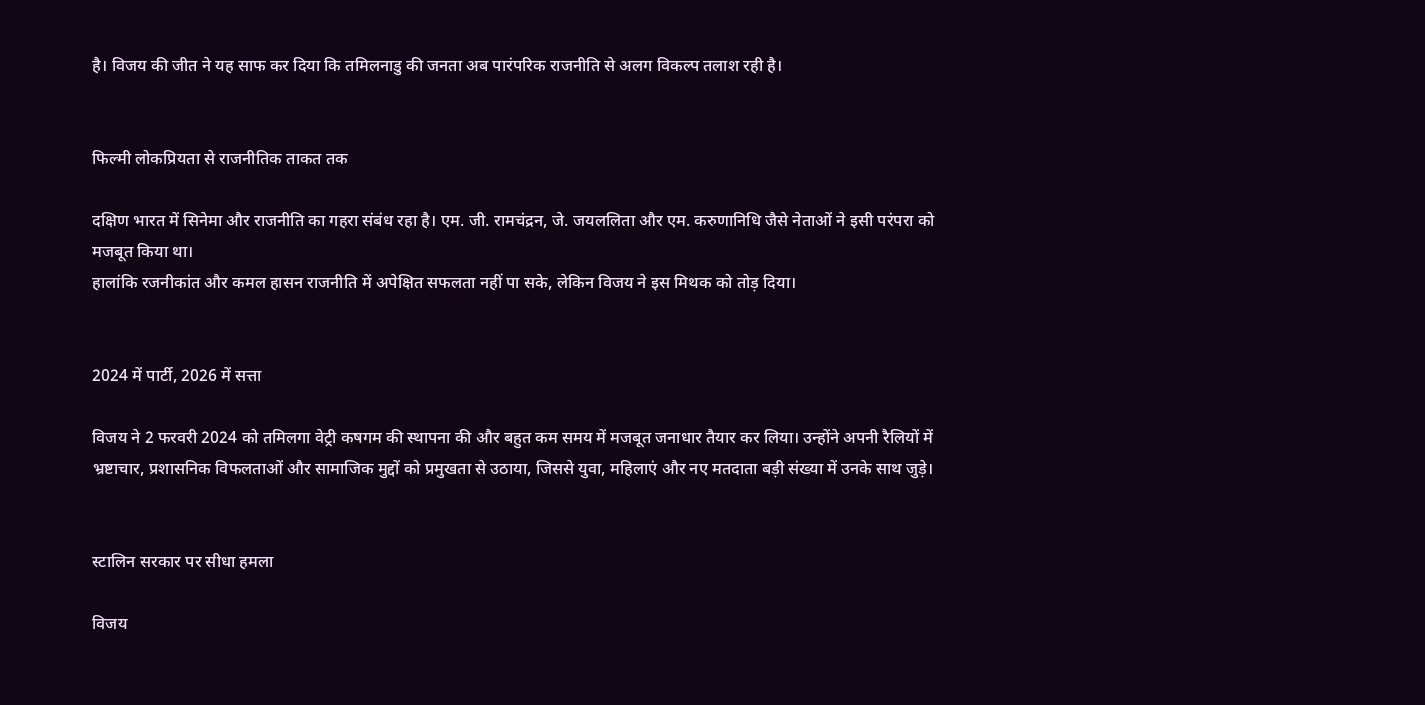है। विजय की जीत ने यह साफ कर दिया कि तमिलनाडु की जनता अब पारंपरिक राजनीति से अलग विकल्प तलाश रही है।


फिल्मी लोकप्रियता से राजनीतिक ताकत तक

दक्षिण भारत में सिनेमा और राजनीति का गहरा संबंध रहा है। एम. जी. रामचंद्रन, जे. जयललिता और एम. करुणानिधि जैसे नेताओं ने इसी परंपरा को मजबूत किया था।
हालांकि रजनीकांत और कमल हासन राजनीति में अपेक्षित सफलता नहीं पा सके, लेकिन विजय ने इस मिथक को तोड़ दिया।


2024 में पार्टी, 2026 में सत्ता

विजय ने 2 फरवरी 2024 को तमिलगा वेट्री कषगम की स्थापना की और बहुत कम समय में मजबूत जनाधार तैयार कर लिया। उन्होंने अपनी रैलियों में भ्रष्टाचार, प्रशासनिक विफलताओं और सामाजिक मुद्दों को प्रमुखता से उठाया, जिससे युवा, महिलाएं और नए मतदाता बड़ी संख्या में उनके साथ जुड़े।


स्टालिन सरकार पर सीधा हमला

विजय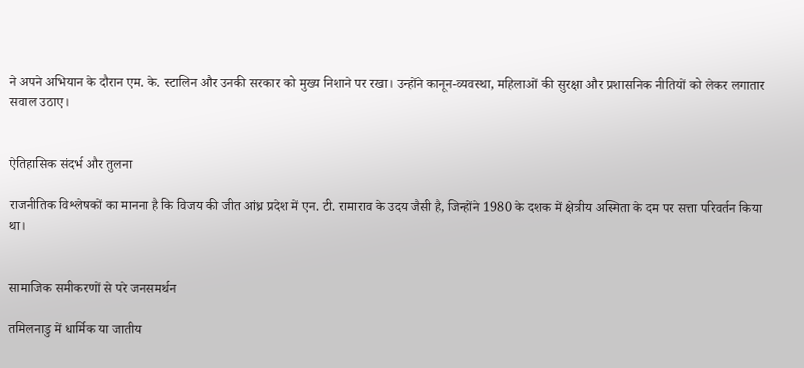ने अपने अभियान के दौरान एम. के. स्टालिन और उनकी सरकार को मुख्य निशाने पर रखा। उन्होंने कानून-व्यवस्था, महिलाओं की सुरक्षा और प्रशासनिक नीतियों को लेकर लगातार सवाल उठाए।


ऐतिहासिक संदर्भ और तुलना

राजनीतिक विश्लेषकों का मानना है कि विजय की जीत आंध्र प्रदेश में एन. टी. रामाराव के उदय जैसी है, जिन्होंने 1980 के दशक में क्षेत्रीय अस्मिता के दम पर सत्ता परिवर्तन किया था।


सामाजिक समीकरणों से परे जनसमर्थन

तमिलनाडु में धार्मिक या जातीय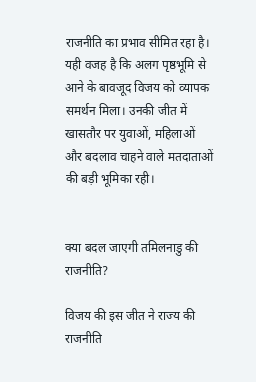राजनीति का प्रभाव सीमित रहा है। यही वजह है कि अलग पृष्ठभूमि से आने के बावजूद विजय को व्यापक समर्थन मिला। उनकी जीत में खासतौर पर युवाओं, महिलाओं और बदलाव चाहने वाले मतदाताओं की बड़ी भूमिका रही।


क्या बदल जाएगी तमिलनाडु की राजनीति?

विजय की इस जीत ने राज्य की राजनीति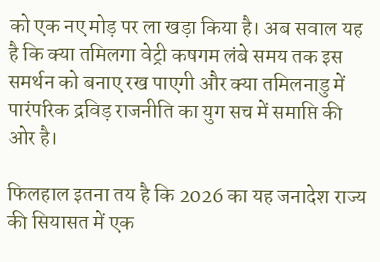को एक नए मोड़ पर ला खड़ा किया है। अब सवाल यह है कि क्या तमिलगा वेट्री कषगम लंबे समय तक इस समर्थन को बनाए रख पाएगी और क्या तमिलनाडु में पारंपरिक द्रविड़ राजनीति का युग सच में समाप्ति की ओर है।

फिलहाल इतना तय है कि 2026 का यह जनादेश राज्य की सियासत में एक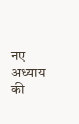नए अध्याय की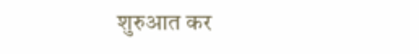शुरुआत कर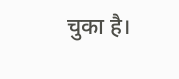चुका है।